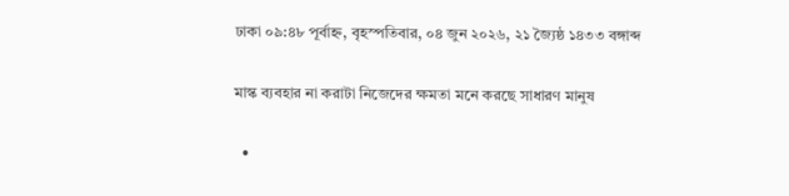ঢাকা ০৯:৪৮ পূর্বাহ্ন, বৃহস্পতিবার, ০৪ জুন ২০২৬, ২১ জ্যৈষ্ঠ ১৪৩৩ বঙ্গাব্দ

মাস্ক ব্যবহার না করাটা নিজেদের ক্ষমতা মনে করছে সাধারণ মানুষ

  •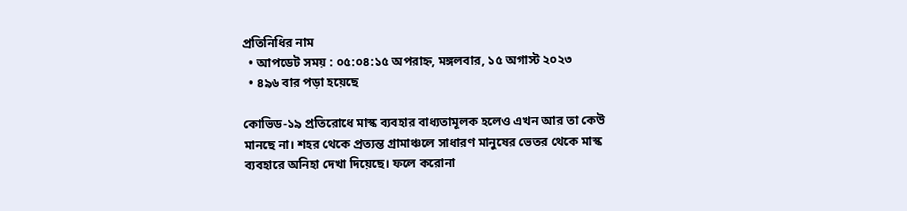প্রতিনিধির নাম
  • আপডেট সময় : ০৫:০৪:১৫ অপরাহ্ন, মঙ্গলবার, ১৫ অগাস্ট ২০২৩
  • ৪৯৬ বার পড়া হয়েছে

কোভিড-১৯ প্রতিরোধে মাস্ক ব্যবহার বাধ্যতামূলক হলেও এখন আর তা কেউ মানছে না। শহর থেকে প্রত্যন্ত গ্রামাঞ্চলে সাধারণ মানুষের ভেতর থেকে মাস্ক ব্যবহারে অনিহা দেখা দিয়েছে। ফলে করোনা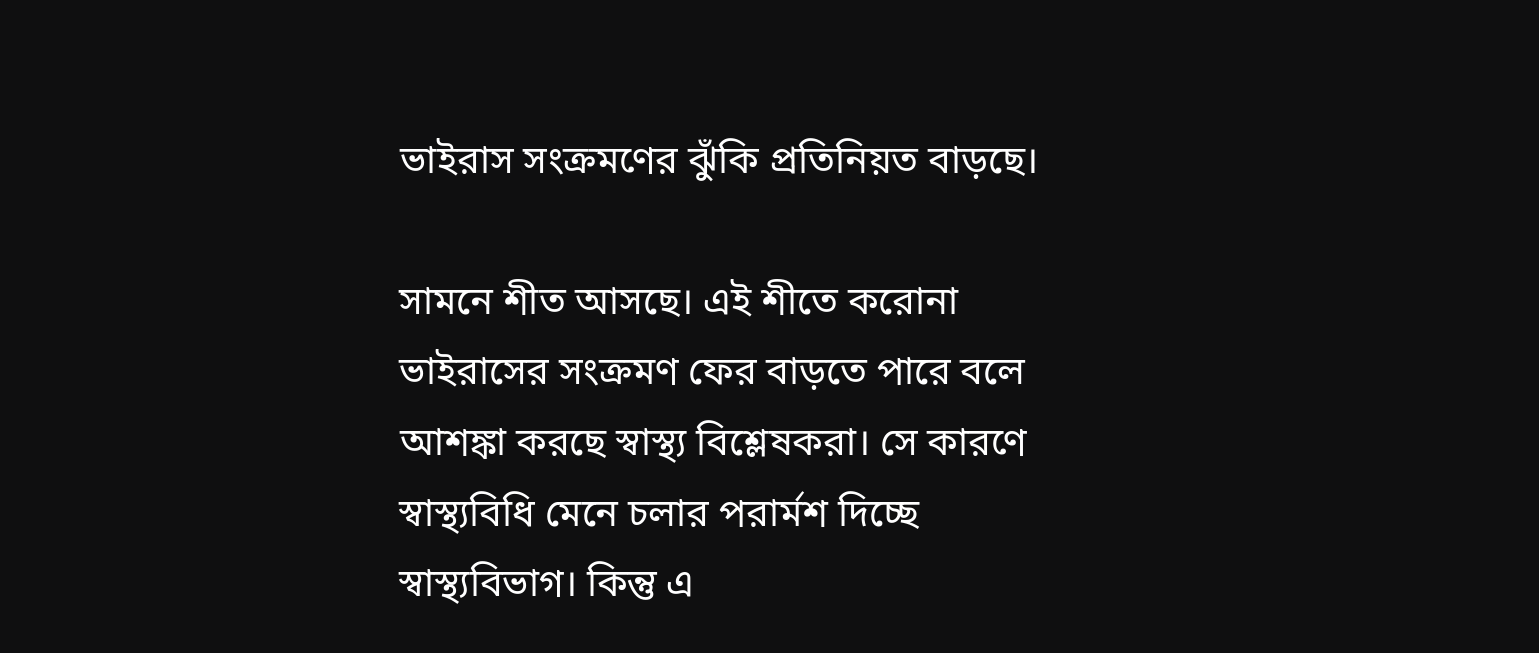ভাইরাস সংক্রমণের ঝুঁকি প্রতিনিয়ত বাড়ছে।

সামনে শীত আসছে। এই শীতে করোনা ভাইরাসের সংক্রমণ ফের বাড়তে পারে বলে আশঙ্কা করছে স্বাস্থ্য বিশ্লেষকরা। সে কারণে স্বাস্থ্যবিধি মেনে চলার পরার্মশ দিচ্ছে স্বাস্থ্যবিভাগ। কিন্তু এ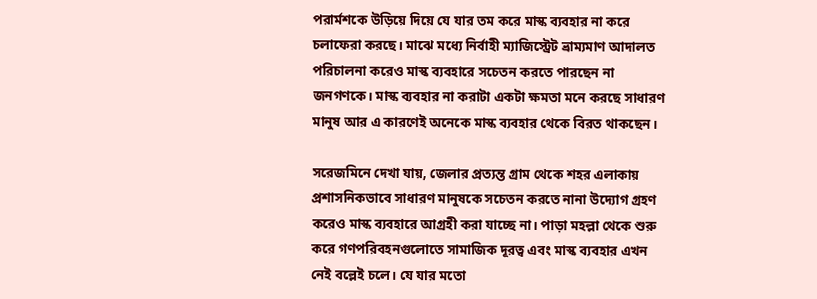পরার্মশকে উড়িয়ে দিয়ে যে যার তম করে মাস্ক ব্যবহার না করে চলাফেরা করছে। মাঝে মধ্যে নির্বাহী ম্যাজিস্ট্রেট ভ্রাম্যমাণ আদালত পরিচালনা করেও মাস্ক ব্যবহারে সচেতন করতে পারছেন না জনগণকে। মাস্ক ব্যবহার না করাটা একটা ক্ষমতা মনে করছে সাধারণ মানুষ আর এ কারণেই অনেকে মাস্ক ব্যবহার থেকে বিরত থাকছেন।

সরেজমিনে দেখা যায়, জেলার প্রত্যন্ত গ্রাম থেকে শহর এলাকায় প্রশাসনিকভাবে সাধারণ মানুষকে সচেতন করতে নানা উদ্যোগ গ্রহণ করেও মাস্ক ব্যবহারে আগ্রহী করা যাচ্ছে না। পাড়া মহল্লা থেকে শুরু করে গণপরিবহনগুলোতে সামাজিক দূরত্ব এবং মাস্ক ব্যবহার এখন নেই বল্লেই চলে। যে যার মতো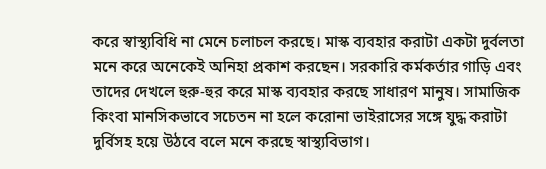করে স্বাস্থ্যবিধি না মেনে চলাচল করছে। মাস্ক ব্যবহার করাটা একটা দুর্বলতা মনে করে অনেকেই অনিহা প্রকাশ করছেন। সরকারি কর্মকর্তার গাড়ি এবং তাদের দেখলে হুরু-হুর করে মাস্ক ব্যবহার করছে সাধারণ মানুষ। সামাজিক কিংবা মানসিকভাবে সচেতন না হলে করোনা ভাইরাসের সঙ্গে যুদ্ধ করাটা দুর্বিসহ হয়ে উঠবে বলে মনে করছে স্বাস্থ্যবিভাগ।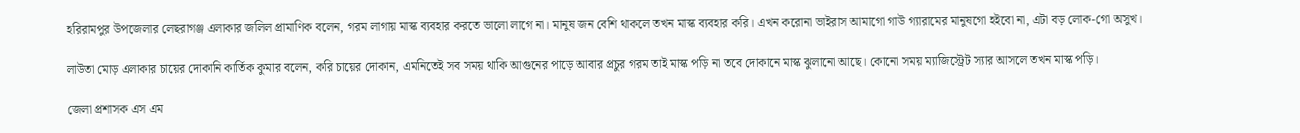হরিরামপুর উপজেলার লেছরাগঞ্জ এলাকার জলিল প্রামাণিক বলেন, গরম লাগায় মাস্ক ব্যবহার করতে ভালো লাগে না। মানুষ জন বেশি থাকলে তখন মাস্ক ব্যবহার করি। এখন করোনা ভাইরাস আমাগো গাউ গ্যারামের মানুষগো হইবো না, এটা বড় লোক-গো অসুখ।

লাউতা মোড় এলাকার চায়ের দোকানি কার্তিক কুমার বলেন, করি চায়ের দোকান, এমনিতেই সব সময় থাকি আগুনের পাড়ে আবার প্রচুর গরম তাই মাস্ক পড়ি না তবে দোকানে মাস্ক ঝুলানো আছে। কোনো সময় ম্যাজিস্ট্রেট স্যার আসলে তখন মাস্ক পড়ি।

জেলা প্রশাসক এস এম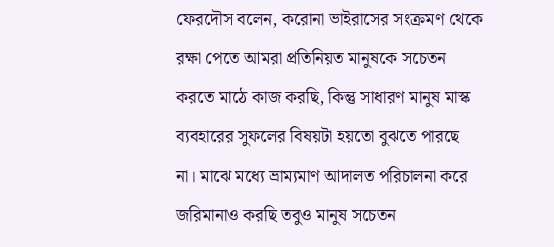ফেরদৌস বলেন, করোনা ভাইরাসের সংক্রমণ থেকে রক্ষা পেতে আমরা প্রতিনিয়ত মানুষকে সচেতন করতে মাঠে কাজ করছি, কিন্তু সাধারণ মানুষ মাস্ক ব্যবহারের সুফলের বিষয়টা হয়তো বুঝতে পারছে না। মাঝে মধ্যে ভ্রাম্যমাণ আদালত পরিচালনা করে জরিমানাও করছি তবুও মানুষ সচেতন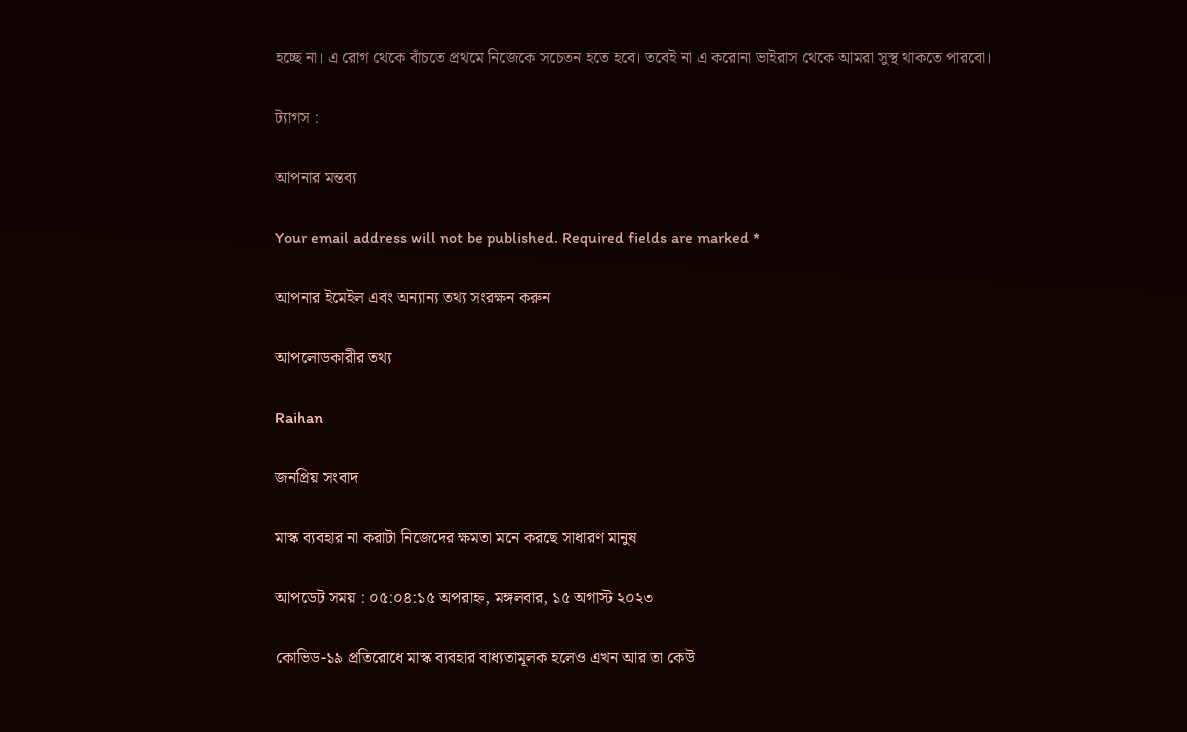হচ্ছে না। এ রোগ থেকে বাঁচতে প্রথমে নিজেকে সচেতন হতে হবে। তবেই না এ করোনা ভাইরাস থেকে আমরা সুস্থ থাকতে পারবো।

ট্যাগস :

আপনার মন্তব্য

Your email address will not be published. Required fields are marked *

আপনার ইমেইল এবং অন্যান্য তথ্য সংরক্ষন করুন

আপলোডকারীর তথ্য

Raihan

জনপ্রিয় সংবাদ

মাস্ক ব্যবহার না করাটা নিজেদের ক্ষমতা মনে করছে সাধারণ মানুষ

আপডেট সময় : ০৫:০৪:১৫ অপরাহ্ন, মঙ্গলবার, ১৫ অগাস্ট ২০২৩

কোভিড-১৯ প্রতিরোধে মাস্ক ব্যবহার বাধ্যতামূলক হলেও এখন আর তা কেউ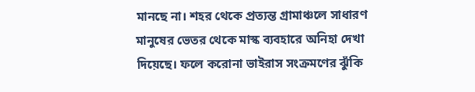মানছে না। শহর থেকে প্রত্যন্ত গ্রামাঞ্চলে সাধারণ মানুষের ভেতর থেকে মাস্ক ব্যবহারে অনিহা দেখা দিয়েছে। ফলে করোনা ভাইরাস সংক্রমণের ঝুঁকি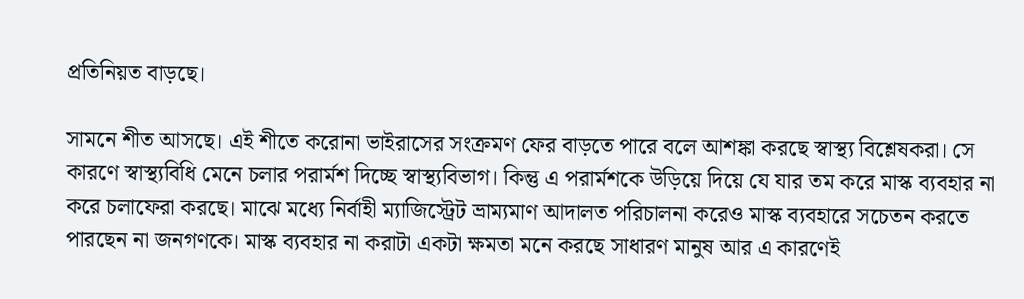প্রতিনিয়ত বাড়ছে।

সামনে শীত আসছে। এই শীতে করোনা ভাইরাসের সংক্রমণ ফের বাড়তে পারে বলে আশঙ্কা করছে স্বাস্থ্য বিশ্লেষকরা। সে কারণে স্বাস্থ্যবিধি মেনে চলার পরার্মশ দিচ্ছে স্বাস্থ্যবিভাগ। কিন্তু এ পরার্মশকে উড়িয়ে দিয়ে যে যার তম করে মাস্ক ব্যবহার না করে চলাফেরা করছে। মাঝে মধ্যে নির্বাহী ম্যাজিস্ট্রেট ভ্রাম্যমাণ আদালত পরিচালনা করেও মাস্ক ব্যবহারে সচেতন করতে পারছেন না জনগণকে। মাস্ক ব্যবহার না করাটা একটা ক্ষমতা মনে করছে সাধারণ মানুষ আর এ কারণেই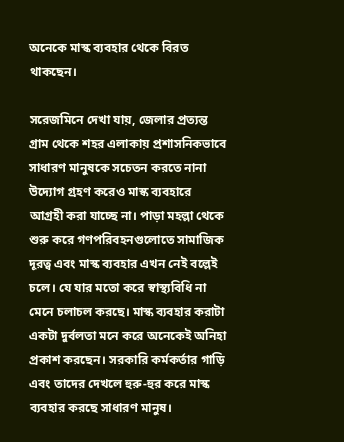অনেকে মাস্ক ব্যবহার থেকে বিরত থাকছেন।

সরেজমিনে দেখা যায়, জেলার প্রত্যন্ত গ্রাম থেকে শহর এলাকায় প্রশাসনিকভাবে সাধারণ মানুষকে সচেতন করতে নানা উদ্যোগ গ্রহণ করেও মাস্ক ব্যবহারে আগ্রহী করা যাচ্ছে না। পাড়া মহল্লা থেকে শুরু করে গণপরিবহনগুলোতে সামাজিক দূরত্ব এবং মাস্ক ব্যবহার এখন নেই বল্লেই চলে। যে যার মতো করে স্বাস্থ্যবিধি না মেনে চলাচল করছে। মাস্ক ব্যবহার করাটা একটা দুর্বলতা মনে করে অনেকেই অনিহা প্রকাশ করছেন। সরকারি কর্মকর্তার গাড়ি এবং তাদের দেখলে হুরু-হুর করে মাস্ক ব্যবহার করছে সাধারণ মানুষ।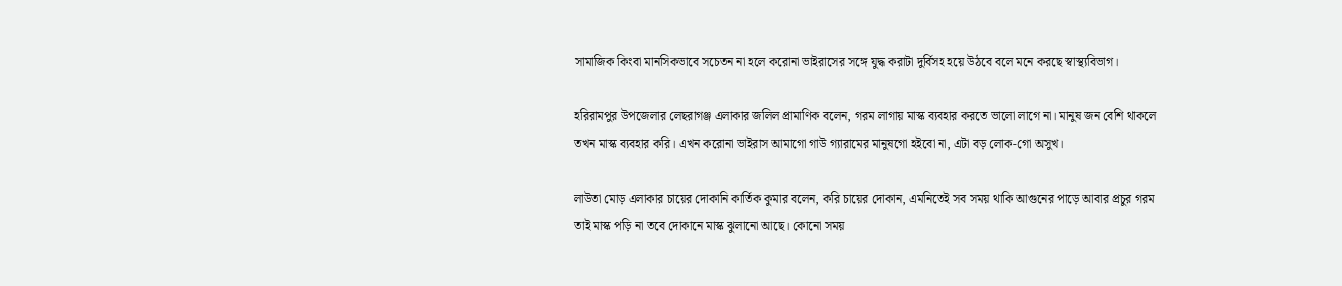সামাজিক কিংবা মানসিকভাবে সচেতন না হলে করোনা ভাইরাসের সঙ্গে যুদ্ধ করাটা দুর্বিসহ হয়ে উঠবে বলে মনে করছে স্বাস্থ্যবিভাগ।

হরিরামপুর উপজেলার লেছরাগঞ্জ এলাকার জলিল প্রামাণিক বলেন, গরম লাগায় মাস্ক ব্যবহার করতে ভালো লাগে না। মানুষ জন বেশি থাকলে তখন মাস্ক ব্যবহার করি। এখন করোনা ভাইরাস আমাগো গাউ গ্যারামের মানুষগো হইবো না, এটা বড় লোক-গো অসুখ।

লাউতা মোড় এলাকার চায়ের দোকানি কার্তিক কুমার বলেন, করি চায়ের দোকান, এমনিতেই সব সময় থাকি আগুনের পাড়ে আবার প্রচুর গরম তাই মাস্ক পড়ি না তবে দোকানে মাস্ক ঝুলানো আছে। কোনো সময়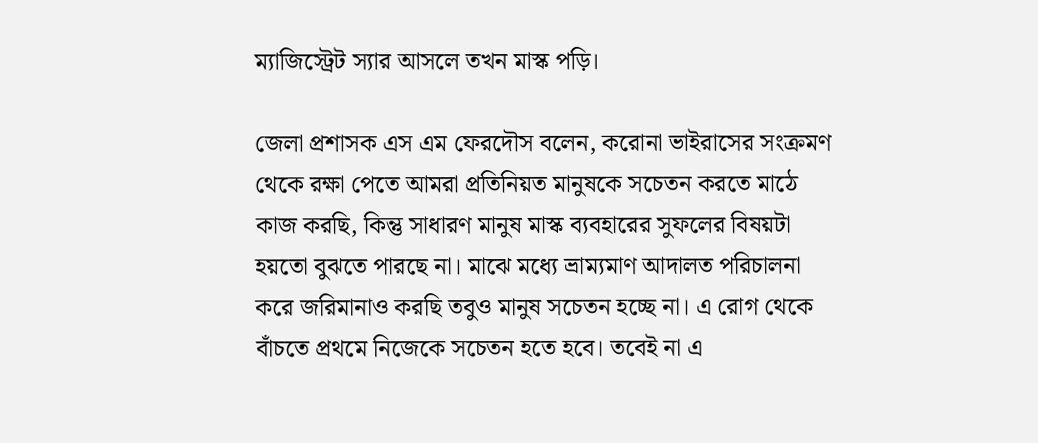ম্যাজিস্ট্রেট স্যার আসলে তখন মাস্ক পড়ি।

জেলা প্রশাসক এস এম ফেরদৌস বলেন, করোনা ভাইরাসের সংক্রমণ থেকে রক্ষা পেতে আমরা প্রতিনিয়ত মানুষকে সচেতন করতে মাঠে কাজ করছি, কিন্তু সাধারণ মানুষ মাস্ক ব্যবহারের সুফলের বিষয়টা হয়তো বুঝতে পারছে না। মাঝে মধ্যে ভ্রাম্যমাণ আদালত পরিচালনা করে জরিমানাও করছি তবুও মানুষ সচেতন হচ্ছে না। এ রোগ থেকে বাঁচতে প্রথমে নিজেকে সচেতন হতে হবে। তবেই না এ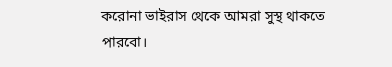করোনা ভাইরাস থেকে আমরা সুস্থ থাকতে পারবো।